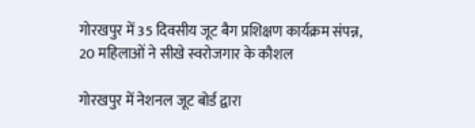गोरखपुर में 35 दिवसीय जूट बैग प्रशिक्षण कार्यक्रम संपन्न, 20 महिलाओं ने सीखे स्वरोजगार के कौशल

गोरखपुर में नेशनल जूट बोर्ड द्वारा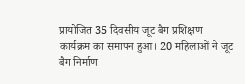प्रायोजित 35 दिवसीय जूट बैग प्रशिक्षण कार्यक्रम का समापन हुआ। 20 महिलाओं ने जूट बैग निर्माण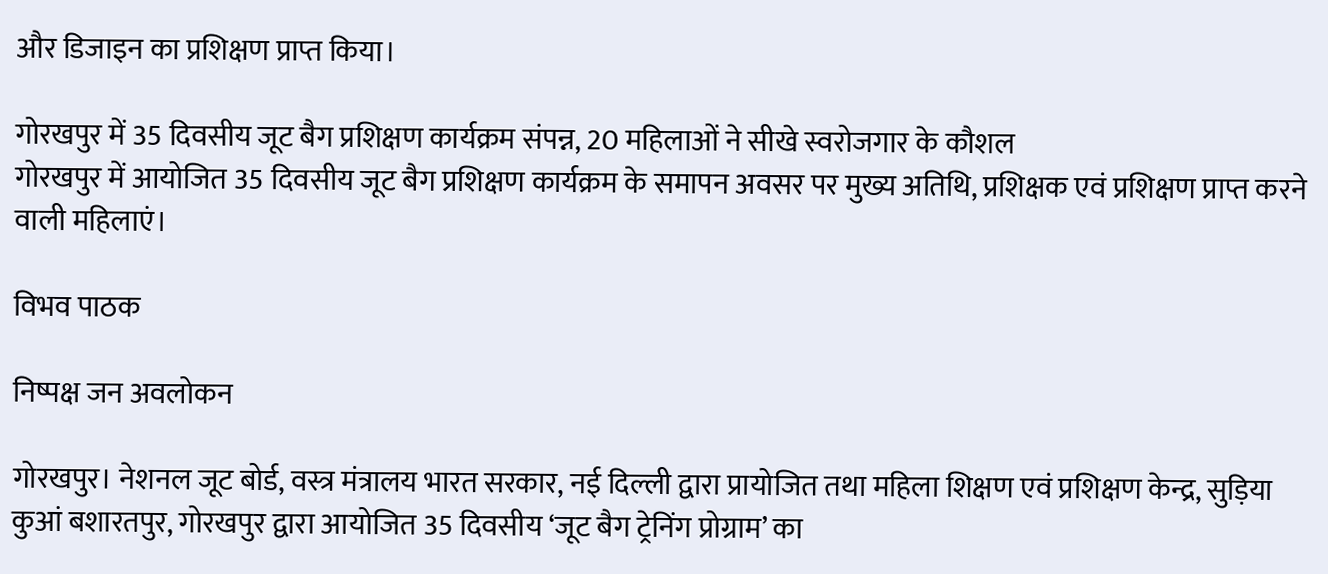और डिजाइन का प्रशिक्षण प्राप्त किया।

गोरखपुर में 35 दिवसीय जूट बैग प्रशिक्षण कार्यक्रम संपन्न, 20 महिलाओं ने सीखे स्वरोजगार के कौशल
गोरखपुर में आयोजित 35 दिवसीय जूट बैग प्रशिक्षण कार्यक्रम के समापन अवसर पर मुख्य अतिथि, प्रशिक्षक एवं प्रशिक्षण प्राप्त करने वाली महिलाएं।

विभव पाठक

निष्पक्ष जन अवलोकन

गोरखपुर। नेशनल जूट बोर्ड, वस्त्र मंत्रालय भारत सरकार, नई दिल्ली द्वारा प्रायोजित तथा महिला शिक्षण एवं प्रशिक्षण केन्द्र, सुड़िया कुआं बशारतपुर, गोरखपुर द्वारा आयोजित 35 दिवसीय ‘जूट बैग ट्रेनिंग प्रोग्राम’ का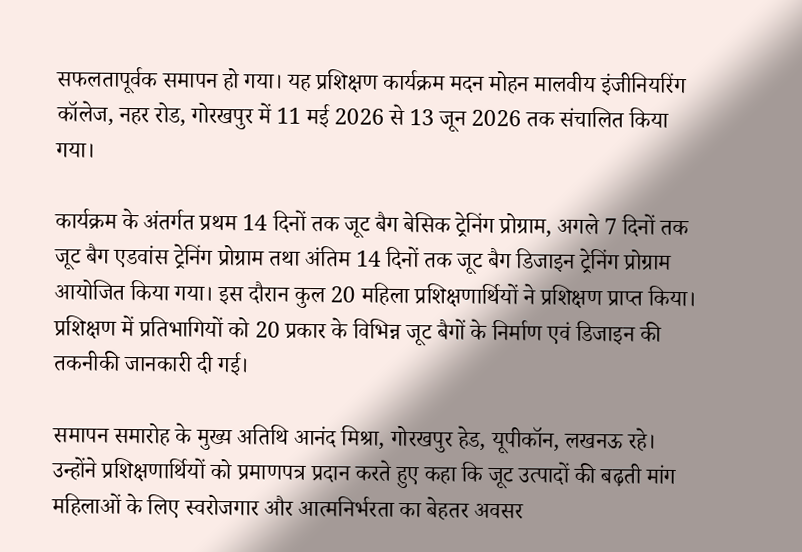सफलतापूर्वक समापन हो गया। यह प्रशिक्षण कार्यक्रम मदन मोहन मालवीय इंजीनियरिंग कॉलेज, नहर रोड, गोरखपुर में 11 मई 2026 से 13 जून 2026 तक संचालित किया गया।

कार्यक्रम के अंतर्गत प्रथम 14 दिनों तक जूट बैग बेसिक ट्रेनिंग प्रोग्राम, अगले 7 दिनों तक जूट बैग एडवांस ट्रेनिंग प्रोग्राम तथा अंतिम 14 दिनों तक जूट बैग डिजाइन ट्रेनिंग प्रोग्राम आयोजित किया गया। इस दौरान कुल 20 महिला प्रशिक्षणार्थियों ने प्रशिक्षण प्राप्त किया। प्रशिक्षण में प्रतिभागियों को 20 प्रकार के विभिन्न जूट बैगों के निर्माण एवं डिजाइन की तकनीकी जानकारी दी गई।

समापन समारोह के मुख्य अतिथि आनंद मिश्रा, गोरखपुर हेड, यूपीकॉन, लखनऊ रहे। उन्होंने प्रशिक्षणार्थियों को प्रमाणपत्र प्रदान करते हुए कहा कि जूट उत्पादों की बढ़ती मांग महिलाओं के लिए स्वरोजगार और आत्मनिर्भरता का बेहतर अवसर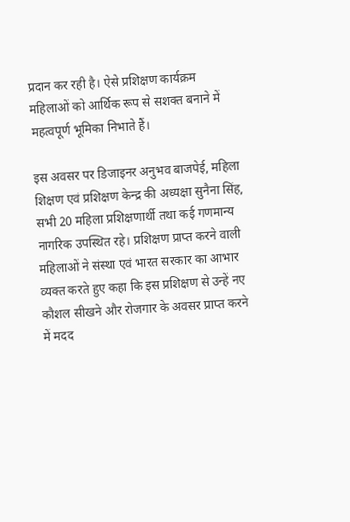प्रदान कर रही है। ऐसे प्रशिक्षण कार्यक्रम महिलाओं को आर्थिक रूप से सशक्त बनाने में महत्वपूर्ण भूमिका निभाते हैं।

इस अवसर पर डिजाइनर अनुभव बाजपेई, महिला शिक्षण एवं प्रशिक्षण केन्द्र की अध्यक्षा सुनैना सिंह, सभी 20 महिला प्रशिक्षणार्थी तथा कई गणमान्य नागरिक उपस्थित रहे। प्रशिक्षण प्राप्त करने वाली महिलाओं ने संस्था एवं भारत सरकार का आभार व्यक्त करते हुए कहा कि इस प्रशिक्षण से उन्हें नए कौशल सीखने और रोजगार के अवसर प्राप्त करने में मदद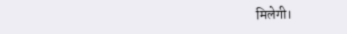मिलेगी।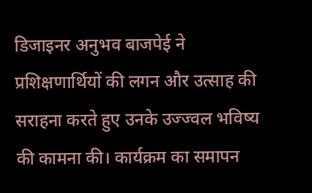डिजाइनर अनुभव बाजपेई ने प्रशिक्षणार्थियों की लगन और उत्साह की सराहना करते हुए उनके उज्ज्वल भविष्य की कामना की। कार्यक्रम का समापन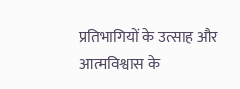प्रतिभागियों के उत्साह और आत्मविश्वास के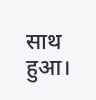साथ हुआ।